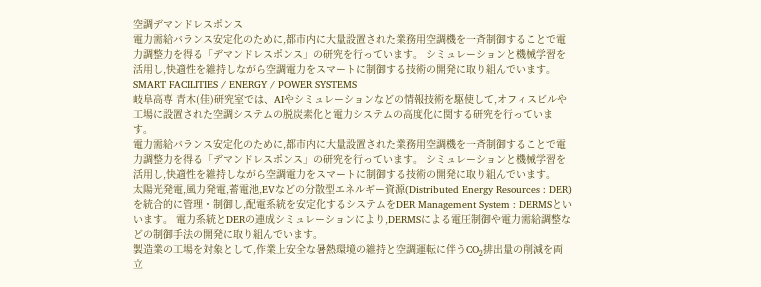空調デマンドレスポンス
電力需給バランス安定化のために,都市内に大量設置された業務用空調機を一斉制御することで電力調整力を得る「デマンドレスポンス」の研究を行っています。 シミュレーションと機械学習を活用し,快適性を維持しながら空調電力をスマートに制御する技術の開発に取り組んでいます。
SMART FACILITIES / ENERGY / POWER SYSTEMS
岐阜高専 青木(佳)研究室では、AIやシミュレーションなどの情報技術を駆使して,オフィスビルや工場に設置された空調システムの脱炭素化と電力システムの高度化に関する研究を行っています。
電力需給バランス安定化のために,都市内に大量設置された業務用空調機を一斉制御することで電力調整力を得る「デマンドレスポンス」の研究を行っています。 シミュレーションと機械学習を活用し,快適性を維持しながら空調電力をスマートに制御する技術の開発に取り組んでいます。
太陽光発電,風力発電,蓄電池,EVなどの分散型エネルギー資源(Distributed Energy Resources : DER)を統合的に管理・制御し,配電系統を安定化するシステムをDER Management System : DERMSといいます。 電力系統とDERの連成シミュレーションにより,DERMSによる電圧制御や電力需給調整などの制御手法の開発に取り組んでいます。
製造業の工場を対象として,作業上安全な暑熱環境の維持と空調運転に伴うCO₂排出量の削減を両立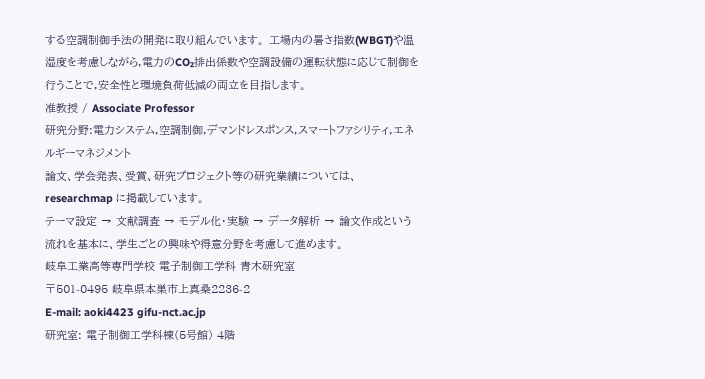する空調制御手法の開発に取り組んでいます。 工場内の暑さ指数(WBGT)や温湿度を考慮しながら,電力のCO₂排出係数や空調設備の運転状態に応じて制御を行うことで,安全性と環境負荷低減の両立を目指します。
准教授 / Associate Professor
研究分野:電力システム,空調制御,デマンドレスポンス,スマートファシリティ,エネルギーマネジメント
論文、学会発表、受賞、研究プロジェクト等の研究業績については、 researchmap に掲載しています。
テーマ設定 → 文献調査 → モデル化・実験 → データ解析 → 論文作成という流れを基本に、学生ごとの興味や得意分野を考慮して進めます。
岐阜工業高等専門学校 電子制御工学科 青木研究室
〒501-0495 岐阜県本巣市上真桑2236-2
E-mail: aoki4423 gifu-nct.ac.jp
研究室: 電子制御工学科棟(5号館) 4階